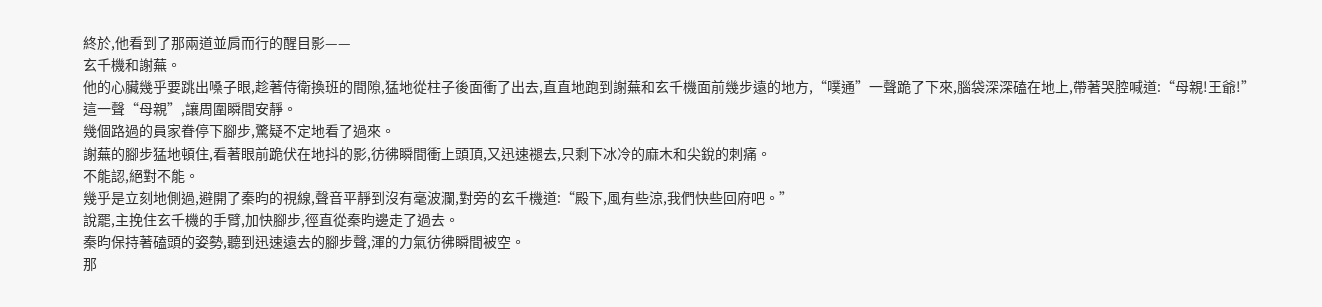終於,他看到了那兩道並肩而行的醒目影——
玄千機和謝蕪。
他的心臟幾乎要跳出嗓子眼,趁著侍衛換班的間隙,猛地從柱子後面衝了出去,直直地跑到謝蕪和玄千機面前幾步遠的地方,“噗通”一聲跪了下來,腦袋深深磕在地上,帶著哭腔喊道:“母親!王爺!”
這一聲“母親”,讓周圍瞬間安靜。
幾個路過的員家眷停下腳步,驚疑不定地看了過來。
謝蕪的腳步猛地頓住,看著眼前跪伏在地抖的影,彷彿瞬間衝上頭頂,又迅速褪去,只剩下冰冷的麻木和尖銳的刺痛。
不能認,絕對不能。
幾乎是立刻地側過,避開了秦昀的視線,聲音平靜到沒有毫波瀾,對旁的玄千機道:“殿下,風有些涼,我們快些回府吧。”
說罷,主挽住玄千機的手臂,加快腳步,徑直從秦昀邊走了過去。
秦昀保持著磕頭的姿勢,聽到迅速遠去的腳步聲,渾的力氣彷彿瞬間被空。
那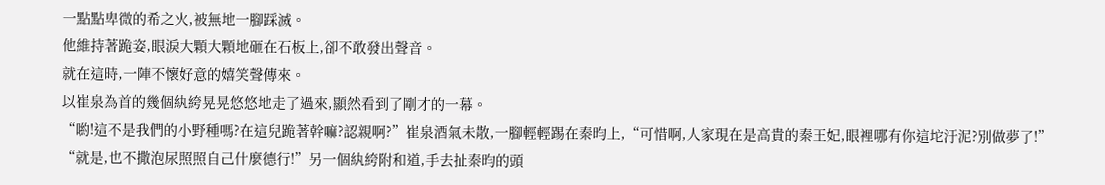一點點卑微的希之火,被無地一腳踩滅。
他維持著跪姿,眼淚大顆大顆地砸在石板上,卻不敢發出聲音。
就在這時,一陣不懷好意的嬉笑聲傳來。
以崔泉為首的幾個紈絝晃晃悠悠地走了過來,顯然看到了剛才的一幕。
“喲!這不是我們的小野種嗎?在這兒跪著幹嘛?認親啊?”崔泉酒氣未散,一腳輕輕踢在秦昀上,“可惜啊,人家現在是高貴的秦王妃,眼裡哪有你這坨汙泥?別做夢了!”
“就是,也不撒泡尿照照自己什麼德行!”另一個紈絝附和道,手去扯秦昀的頭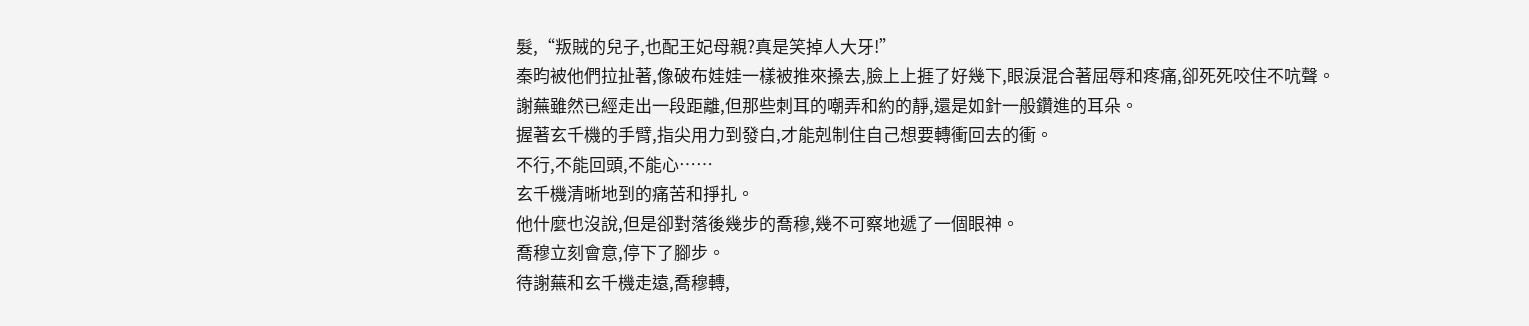髮,“叛賊的兒子,也配王妃母親?真是笑掉人大牙!”
秦昀被他們拉扯著,像破布娃娃一樣被推來搡去,臉上上捱了好幾下,眼淚混合著屈辱和疼痛,卻死死咬住不吭聲。
謝蕪雖然已經走出一段距離,但那些刺耳的嘲弄和約的靜,還是如針一般鑽進的耳朵。
握著玄千機的手臂,指尖用力到發白,才能剋制住自己想要轉衝回去的衝。
不行,不能回頭,不能心……
玄千機清晰地到的痛苦和掙扎。
他什麼也沒說,但是卻對落後幾步的喬穆,幾不可察地遞了一個眼神。
喬穆立刻會意,停下了腳步。
待謝蕪和玄千機走遠,喬穆轉,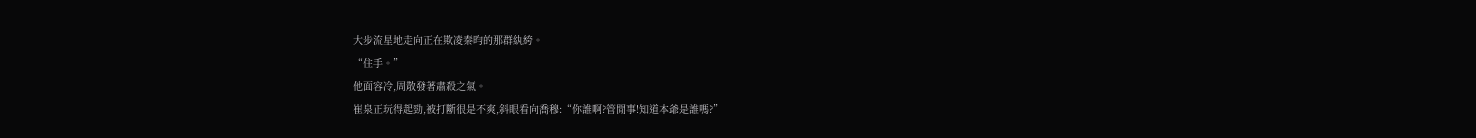大步流星地走向正在欺凌秦昀的那群紈絝。
“住手。”
他面容冷,周散發著肅殺之氣。
崔泉正玩得起勁,被打斷很是不爽,斜眼看向喬穆:“你誰啊?管閒事!知道本爺是誰嗎?”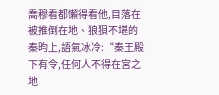喬穆看都懶得看他,目落在被推倒在地、狼狽不堪的秦昀上,語氣冰冷:“秦王殿下有令,任何人不得在宮之地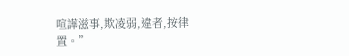喧譁滋事,欺凌弱,違者,按律置。”